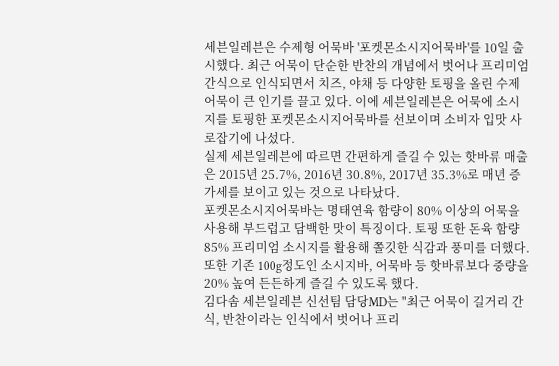세븐일레븐은 수제형 어묵바 '포켓몬소시지어묵바'를 10일 출시했다. 최근 어묵이 단순한 반찬의 개념에서 벗어나 프리미엄 간식으로 인식되면서 치즈, 야채 등 다양한 토핑을 올린 수제 어묵이 큰 인기를 끌고 있다. 이에 세븐일레븐은 어묵에 소시지를 토핑한 포켓몬소시지어묵바를 선보이며 소비자 입맛 사로잡기에 나섰다.
실제 세븐일레븐에 따르면 간편하게 즐길 수 있는 핫바류 매출은 2015년 25.7%, 2016년 30.8%, 2017년 35.3%로 매년 증가세를 보이고 있는 것으로 나타났다.
포켓몬소시지어묵바는 명태연육 함량이 80% 이상의 어묵을 사용해 부드럽고 담백한 맛이 특징이다. 토핑 또한 돈육 함량 85% 프리미엄 소시지를 활용해 쫄깃한 식감과 풍미를 더했다. 또한 기존 100g정도인 소시지바, 어묵바 등 핫바류보다 중량을 20% 높여 든든하게 즐길 수 있도록 했다.
김다솜 세븐일레븐 신선팀 담당MD는 "최근 어묵이 길거리 간식, 반찬이라는 인식에서 벗어나 프리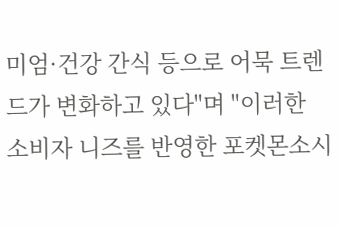미엄·건강 간식 등으로 어묵 트렌드가 변화하고 있다"며 "이러한 소비자 니즈를 반영한 포켓몬소시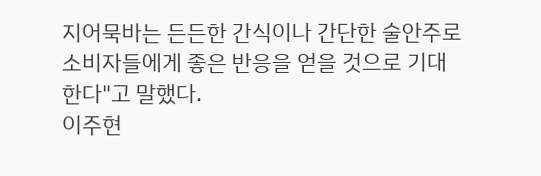지어묵바는 든든한 간식이나 간단한 술안주로 소비자들에게 좋은 반응을 얻을 것으로 기대한다"고 말했다.
이주현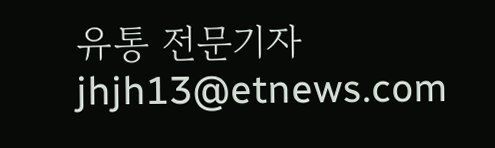유통 전문기자 jhjh13@etnews.com